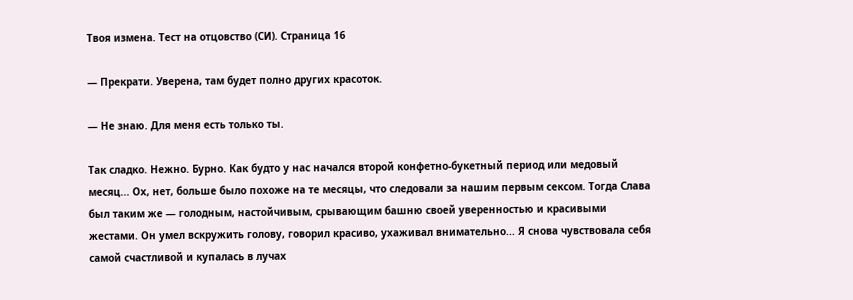Твоя измена. Тест на отцовство (СИ). Страница 16

— Прекрати. Уверена, там будет полно других красоток.

— Не знаю. Для меня есть только ты.

Так сладко. Нежно. Бурно. Как будто у нас начался второй конфетно-букетный период или медовый месяц... Ох, нет, больше было похоже на те месяцы, что следовали за нашим первым сексом. Тогда Слава был таким же — голодным, настойчивым, срывающим башню своей уверенностью и красивыми жестами. Он умел вскружить голову, говорил красиво, ухаживал внимательно... Я снова чувствовала себя самой счастливой и купалась в лучах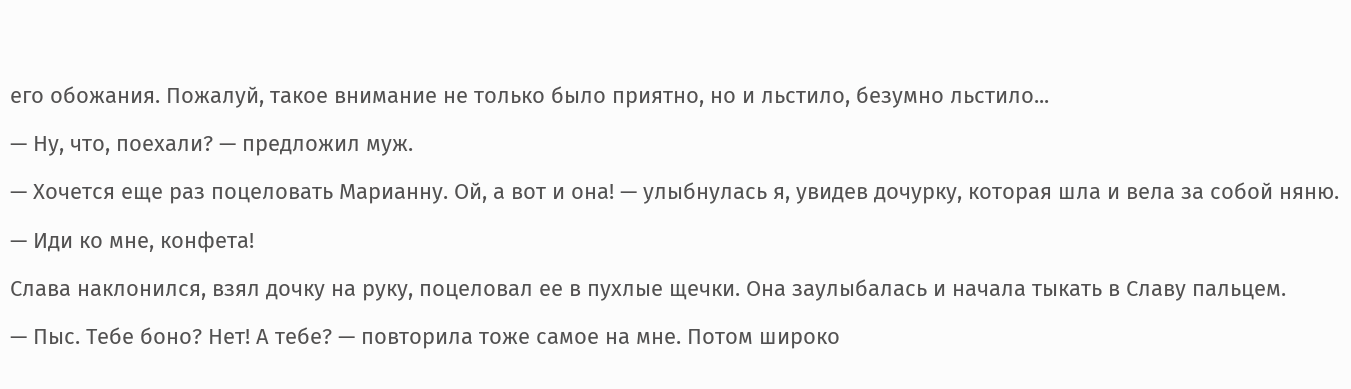его обожания. Пожалуй, такое внимание не только было приятно, но и льстило, безумно льстило...

— Ну, что, поехали? — предложил муж.

— Хочется еще раз поцеловать Марианну. Ой, а вот и она! — улыбнулась я, увидев дочурку, которая шла и вела за собой няню.

— Иди ко мне, конфета!

Слава наклонился, взял дочку на руку, поцеловал ее в пухлые щечки. Она заулыбалась и начала тыкать в Славу пальцем.

— Пыс. Тебе боно? Нет! А тебе? — повторила тоже самое на мне. Потом широко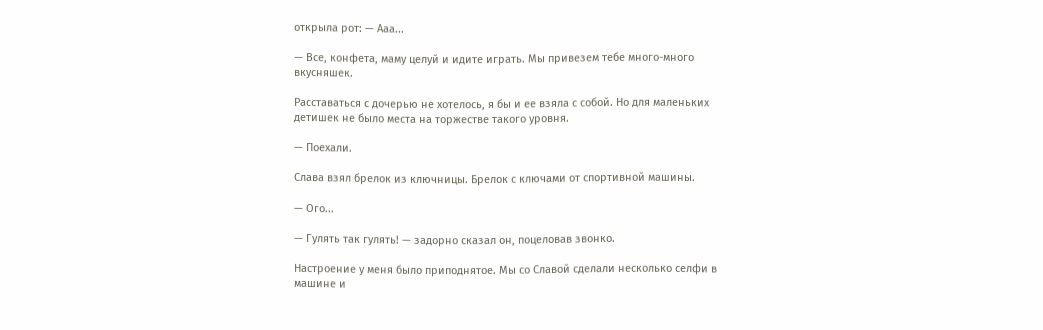открыла рот: — Ааа...

— Все, конфета, маму целуй и идите играть. Мы привезем тебе много-много вкусняшек.

Расставаться с дочерью не хотелось, я бы и ее взяла с собой. Но для маленьких детишек не было места на торжестве такого уровня.

— Поехали.

Слава взял брелок из ключницы. Брелок с ключами от спортивной машины.

— Ого...

— Гулять так гулять! — задорно сказал он, поцеловав звонко.

Настроение у меня было приподнятое. Мы со Славой сделали несколько селфи в машине и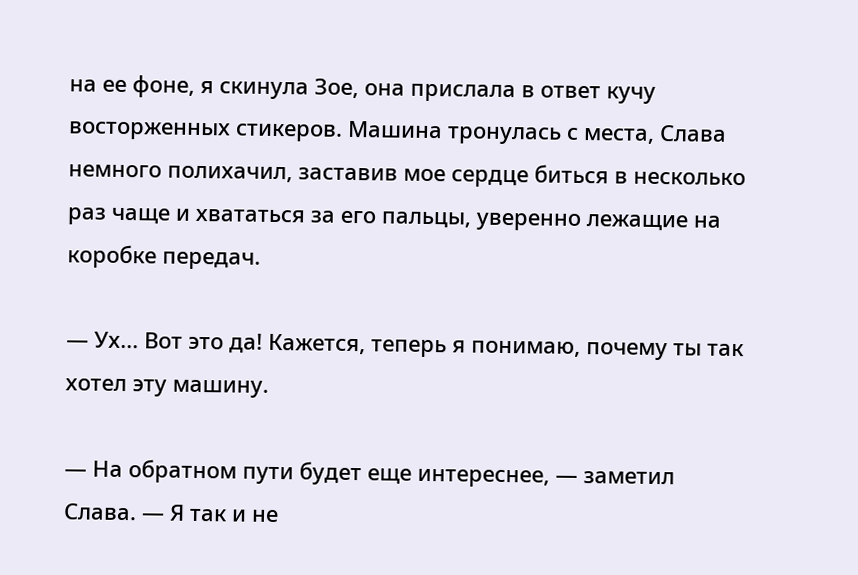на ее фоне, я скинула Зое, она прислала в ответ кучу восторженных стикеров. Машина тронулась с места, Слава немного полихачил, заставив мое сердце биться в несколько раз чаще и хвататься за его пальцы, уверенно лежащие на коробке передач.

— Ух... Вот это да! Кажется, теперь я понимаю, почему ты так хотел эту машину.

— На обратном пути будет еще интереснее, — заметил Слава. — Я так и не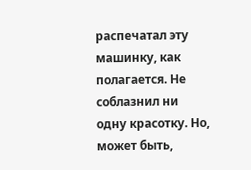распечатал эту машинку, как полагается. Не соблазнил ни одну красотку. Но, может быть,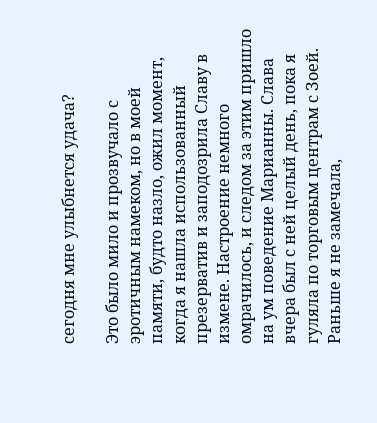сегодня мне улыбнется удача?

Это было мило и прозвучало с эротичным намеком, но в моей памяти, будто назло, ожил момент, когда я нашла использованный презерватив и заподозрила Славу в измене. Настроение немного омрачилось, и следом за этим пришло на ум поведение Марианны. Слава вчера был с ней целый день, пока я гуляла по торговым центрам с Зоей. Раньше я не замечала,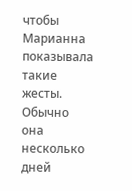чтобы Марианна показывала такие жесты. Обычно она несколько дней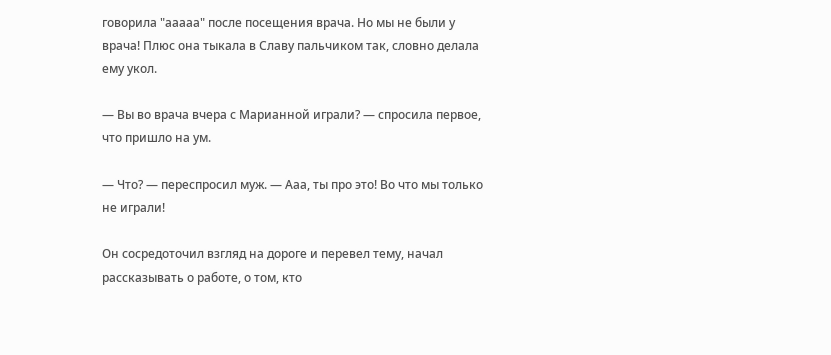говорила "ааааа" после посещения врача. Но мы не были у врача! Плюс она тыкала в Славу пальчиком так, словно делала ему укол.

— Вы во врача вчера с Марианной играли? — спросила первое, что пришло на ум.

— Что? — переспросил муж. — Ааа, ты про это! Во что мы только не играли!

Он сосредоточил взгляд на дороге и перевел тему, начал рассказывать о работе, о том, кто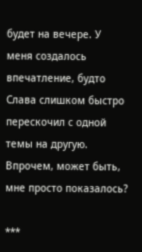будет на вечере. У меня создалось впечатление, будто Слава слишком быстро перескочил с одной темы на другую. Впрочем, может быть, мне просто показалось?

***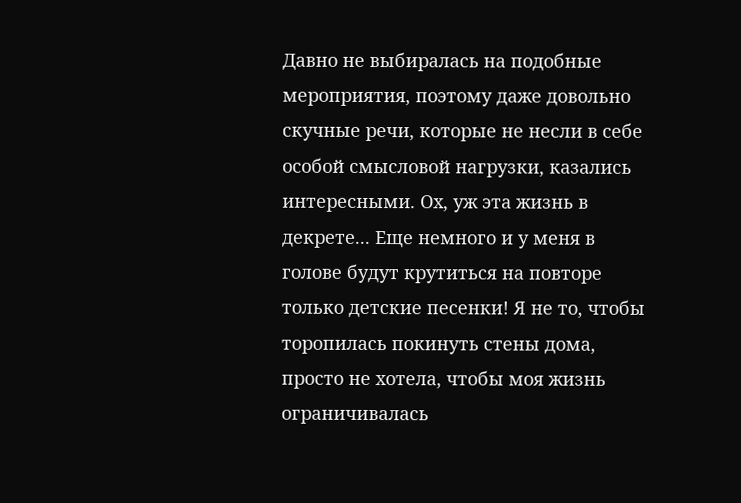Давно не выбиралась на подобные мероприятия, поэтому даже довольно скучные речи, которые не несли в себе особой смысловой нагрузки, казались интересными. Ох, уж эта жизнь в декрете... Еще немного и у меня в голове будут крутиться на повторе только детские песенки! Я не то, чтобы торопилась покинуть стены дома, просто не хотела, чтобы моя жизнь ограничивалась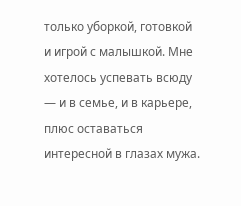только уборкой, готовкой и игрой с малышкой. Мне хотелось успевать всюду — и в семье, и в карьере, плюс оставаться интересной в глазах мужа.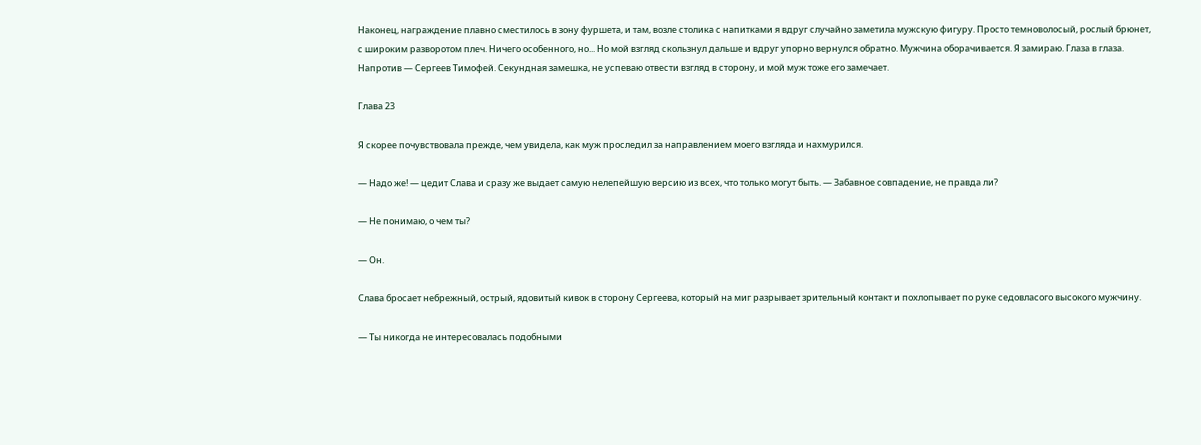Наконец, награждение плавно сместилось в зону фуршета, и там, возле столика с напитками я вдруг случайно заметила мужскую фигуру. Просто темноволосый, рослый брюнет, с широким разворотом плеч. Ничего особенного, но... Но мой взгляд скользнул дальше и вдруг упорно вернулся обратно. Мужчина оборачивается. Я замираю. Глаза в глаза. Напротив — Сергеев Тимофей. Секундная замешка, не успеваю отвести взгляд в сторону, и мой муж тоже его замечает.

Глава 23

Я скорее почувствовала прежде, чем увидела, как муж проследил за направлением моего взгляда и нахмурился.

— Надо же! — цедит Слава и сразу же выдает самую нелепейшую версию из всех, что только могут быть. — Забавное совпадение, не правда ли?

— Не понимаю, о чем ты?

— Он.

Слава бросает небрежный, острый, ядовитый кивок в сторону Сергеева, который на миг разрывает зрительный контакт и похлопывает по руке седовласого высокого мужчину.

— Ты никогда не интересовалась подобными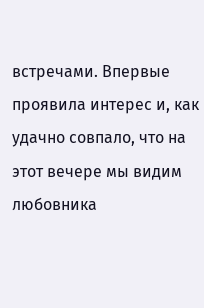встречами. Впервые проявила интерес и, как удачно совпало, что на этот вечере мы видим любовника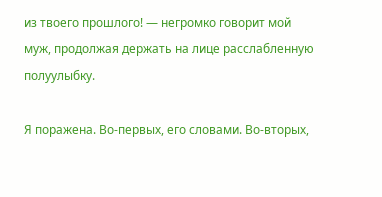из твоего прошлого! — негромко говорит мой муж, продолжая держать на лице расслабленную полуулыбку.

Я поражена. Во-первых, его словами. Во-вторых,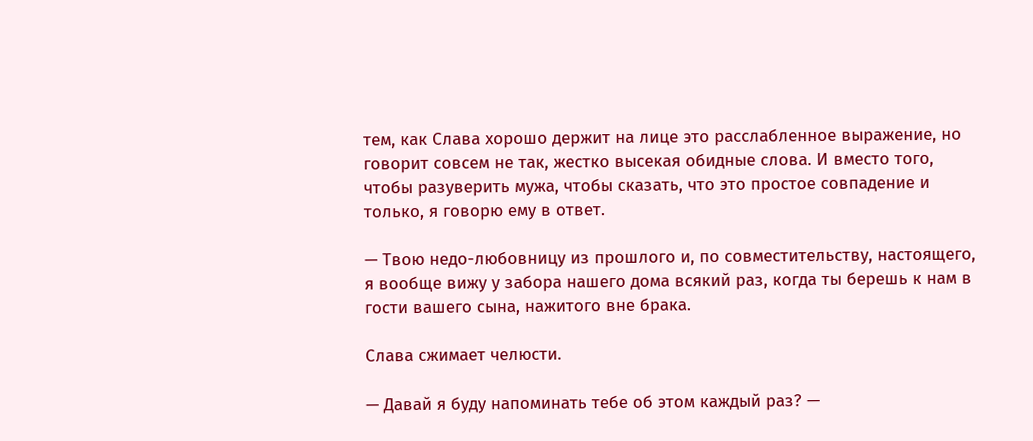тем, как Слава хорошо держит на лице это расслабленное выражение, но говорит совсем не так, жестко высекая обидные слова. И вместо того, чтобы разуверить мужа, чтобы сказать, что это простое совпадение и только, я говорю ему в ответ.

— Твою недо-любовницу из прошлого и, по совместительству, настоящего, я вообще вижу у забора нашего дома всякий раз, когда ты берешь к нам в гости вашего сына, нажитого вне брака.

Слава сжимает челюсти.

— Давай я буду напоминать тебе об этом каждый раз? —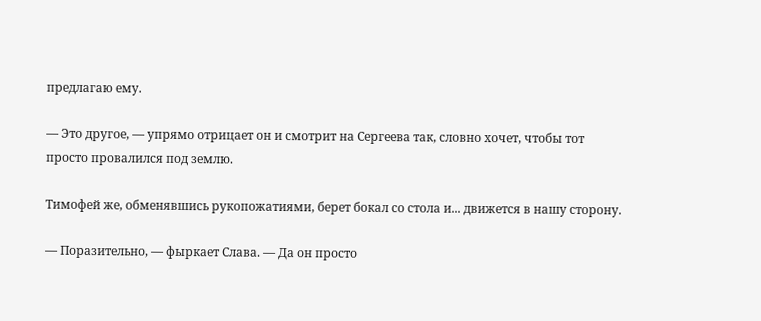предлагаю ему.

— Это другое, — упрямо отрицает он и смотрит на Сергеева так, словно хочет, чтобы тот просто провалился под землю.

Тимофей же, обменявшись рукопожатиями, берет бокал со стола и... движется в нашу сторону.

— Поразительно, — фыркает Слава. — Да он просто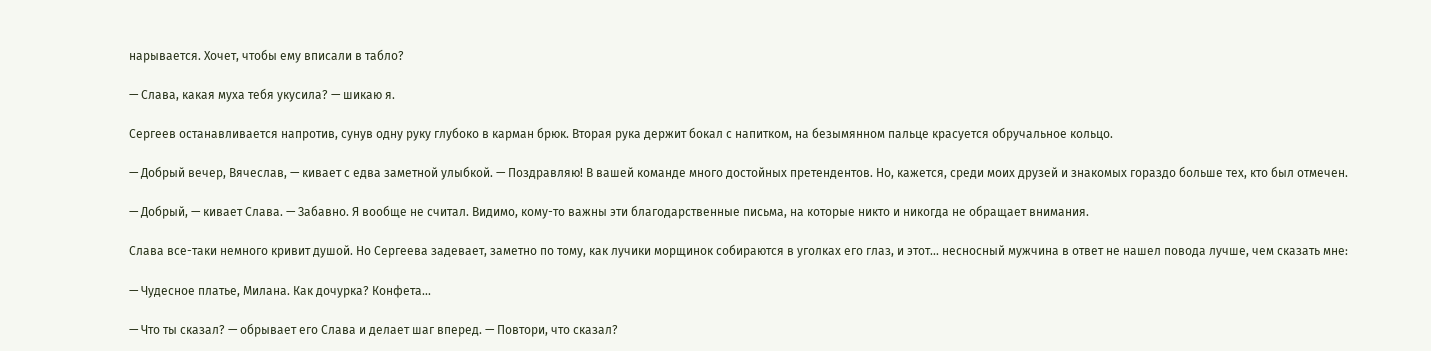нарывается. Хочет, чтобы ему вписали в табло?

— Слава, какая муха тебя укусила? — шикаю я.

Сергеев останавливается напротив, сунув одну руку глубоко в карман брюк. Вторая рука держит бокал с напитком, на безымянном пальце красуется обручальное кольцо.

— Добрый вечер, Вячеслав, — кивает с едва заметной улыбкой. — Поздравляю! В вашей команде много достойных претендентов. Но, кажется, среди моих друзей и знакомых гораздо больше тех, кто был отмечен.

— Добрый, — кивает Слава. — Забавно. Я вообще не считал. Видимо, кому-то важны эти благодарственные письма, на которые никто и никогда не обращает внимания.

Слава все-таки немного кривит душой. Но Сергеева задевает, заметно по тому, как лучики морщинок собираются в уголках его глаз, и этот... несносный мужчина в ответ не нашел повода лучше, чем сказать мне:

— Чудесное платье, Милана. Как дочурка? Конфета...

— Что ты сказал? — обрывает его Слава и делает шаг вперед. — Повтори, что сказал?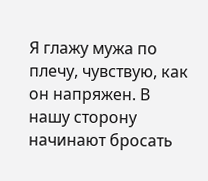Я глажу мужа по плечу, чувствую, как он напряжен. В нашу сторону начинают бросать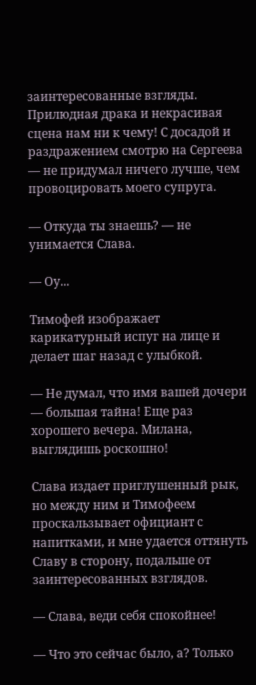заинтересованные взгляды. Прилюдная драка и некрасивая сцена нам ни к чему! С досадой и раздражением смотрю на Сергеева — не придумал ничего лучше, чем провоцировать моего супруга.

— Откуда ты знаешь? — не унимается Слава.

— Оу...

Тимофей изображает карикатурный испуг на лице и делает шаг назад с улыбкой.

— Не думал, что имя вашей дочери — большая тайна! Еще раз хорошего вечера. Милана, выглядишь роскошно!

Слава издает приглушенный рык, но между ним и Тимофеем проскальзывает официант с напитками, и мне удается оттянуть Славу в сторону, подальше от заинтересованных взглядов.

— Слава, веди себя спокойнее!

— Что это сейчас было, а? Только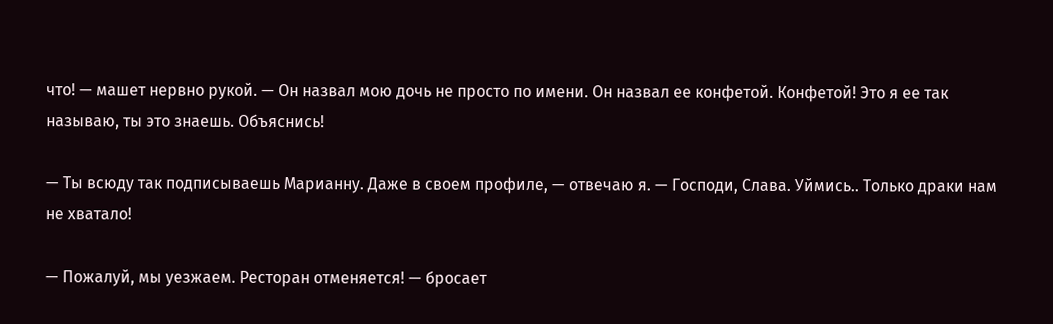что! — машет нервно рукой. — Он назвал мою дочь не просто по имени. Он назвал ее конфетой. Конфетой! Это я ее так называю, ты это знаешь. Объяснись!

— Ты всюду так подписываешь Марианну. Даже в своем профиле, — отвечаю я. — Господи, Слава. Уймись.. Только драки нам не хватало!

— Пожалуй, мы уезжаем. Ресторан отменяется! — бросает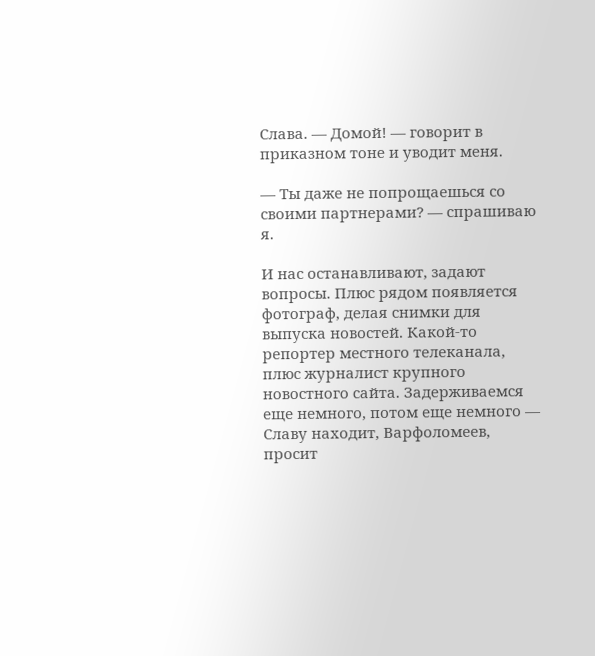Слава. — Домой! — говорит в приказном тоне и уводит меня.

— Ты даже не попрощаешься со своими партнерами? — спрашиваю я.

И нас останавливают, задают вопросы. Плюс рядом появляется фотограф, делая снимки для выпуска новостей. Какой-то репортер местного телеканала, плюс журналист крупного новостного сайта. Задерживаемся еще немного, потом еще немного — Славу находит, Варфоломеев, просит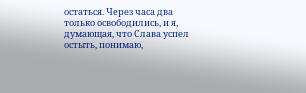остаться. Через часа два только освободились, и я, думающая, что Слава успел остыть, понимаю,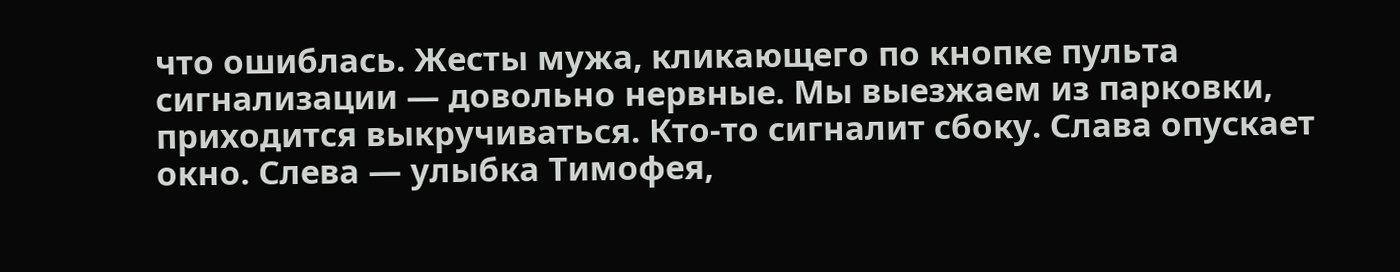что ошиблась. Жесты мужа, кликающего по кнопке пульта сигнализации — довольно нервные. Мы выезжаем из парковки, приходится выкручиваться. Кто-то сигналит сбоку. Слава опускает окно. Слева — улыбка Тимофея,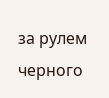за рулем черного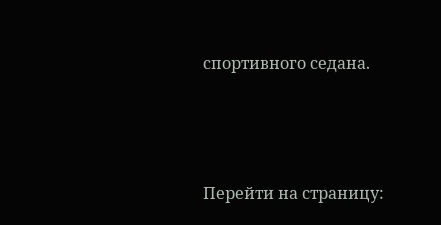спортивного седана.




Перейти на страницу: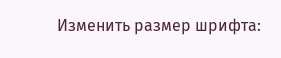Изменить размер шрифта: